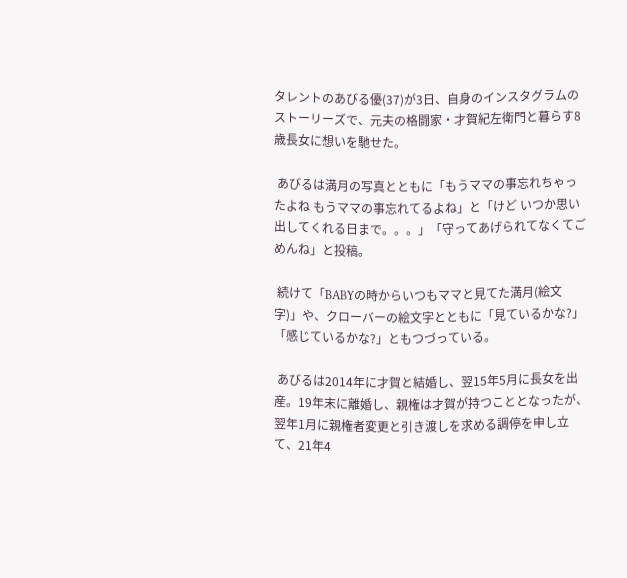タレントのあびる優(37)が3日、自身のインスタグラムのストーリーズで、元夫の格闘家・才賀紀左衛門と暮らす8歳長女に想いを馳せた。

 あびるは満月の写真とともに「もうママの事忘れちゃったよね もうママの事忘れてるよね」と「けど いつか思い出してくれる日まで。。。」「守ってあげられてなくてごめんね」と投稿。

 続けて「BABYの時からいつもママと見てた満月(絵文字)」や、クローバーの絵文字とともに「見ているかな?」「感じているかな?」ともつづっている。

 あびるは2014年に才賀と結婚し、翌15年5月に長女を出産。19年末に離婚し、親権は才賀が持つこととなったが、翌年1月に親権者変更と引き渡しを求める調停を申し立て、21年4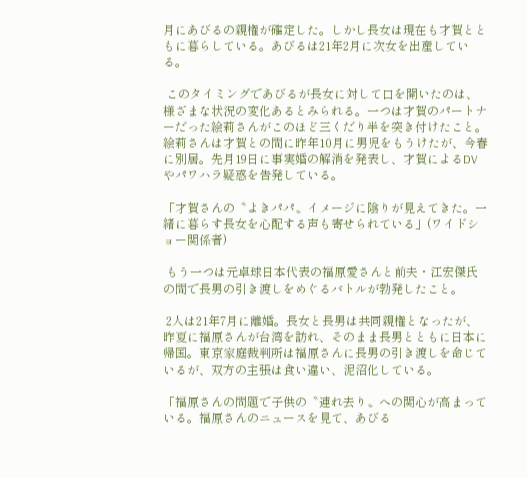月にあびるの親権が確定した。しかし長女は現在も才賀とともに暮らしている。あびるは21年2月に次女を出産している。

 このタイミングであびるが長女に対して口を開いたのは、様ざまな状況の変化あるとみられる。一つは才賀のパートナーだった絵莉さんがこのほど三くだり半を突き付けたこと。絵莉さんは才賀との間に昨年10月に男児をもうけたが、今春に別居。先月19日に事実婚の解消を発表し、才賀によるDVやパワハラ疑惑を告発している。

「才賀さんの〝よきパパ〟イメージに陰りが見えてきた。一緒に暮らす長女を心配する声も寄せられている」(ワイドショー関係者)

 もう一つは元卓球日本代表の福原愛さんと前夫・江宏傑氏の間で長男の引き渡しをめぐるバトルが勃発したこと。

 2人は21年7月に離婚。長女と長男は共同親権となったが、昨夏に福原さんが台湾を訪れ、そのまま長男とともに日本に帰国。東京家庭裁判所は福原さんに長男の引き渡しを命じているが、双方の主張は食い違い、泥沼化している。

「福原さんの問題で子供の〝連れ去り〟への関心が高まっている。福原さんのニュースを見て、あびる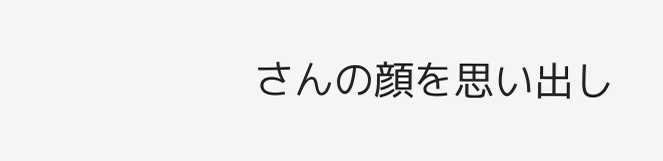さんの顔を思い出し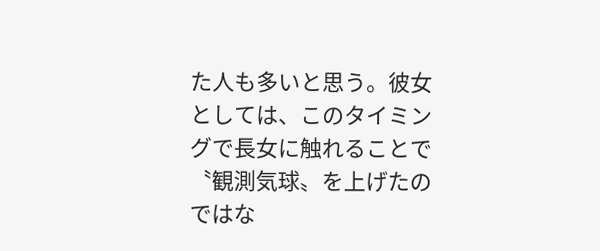た人も多いと思う。彼女としては、このタイミングで長女に触れることで〝観測気球〟を上げたのではな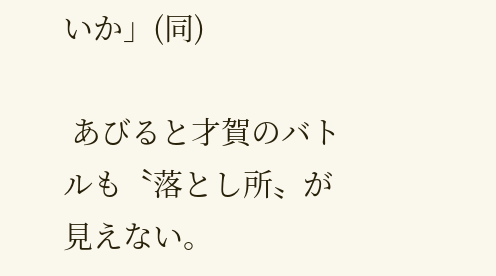いか」(同)

 あびると才賀のバトルも〝落とし所〟が見えない。